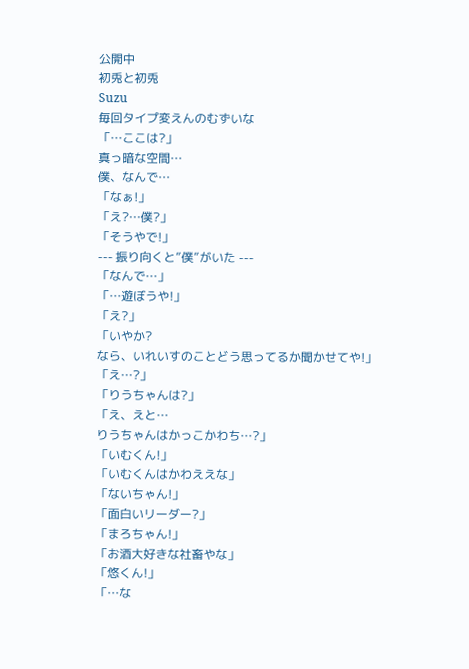公開中
初兎と初兎
Suzu
毎回タイプ変えんのむずいな
「…ここは?」
真っ暗な空間…
僕、なんで…
「なぁ!」
「え?…僕?」
「そうやで!」
--- 振り向くと”僕”がいた ---
「なんで…」
「…遊ぼうや!」
「え?」
「いやか?
なら、いれいすのことどう思ってるか聞かせてや!」
「え…?」
「りうちゃんは?」
「え、えと…
りうちゃんはかっこかわち…?」
「いむくん!」
「いむくんはかわええな」
「ないちゃん!」
「面白いリーダー?」
「まろちゃん!」
「お酒大好きな社畜やな」
「悠くん!」
「…な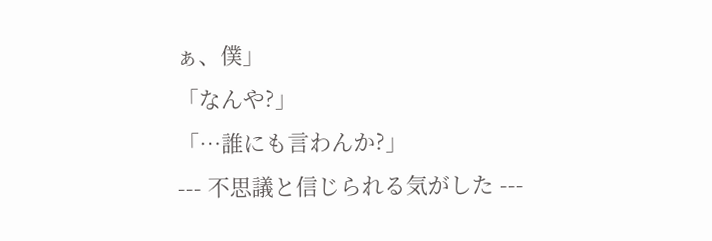ぁ、僕」
「なんや?」
「…誰にも言わんか?」
--- 不思議と信じられる気がした ---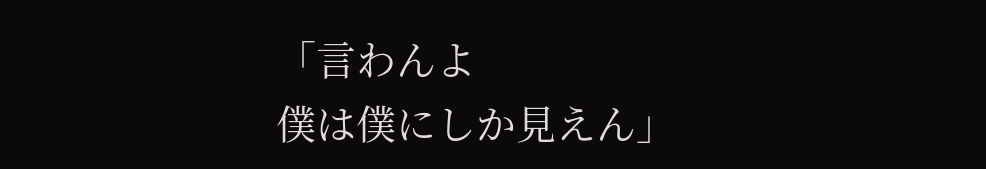「言わんよ
僕は僕にしか見えん」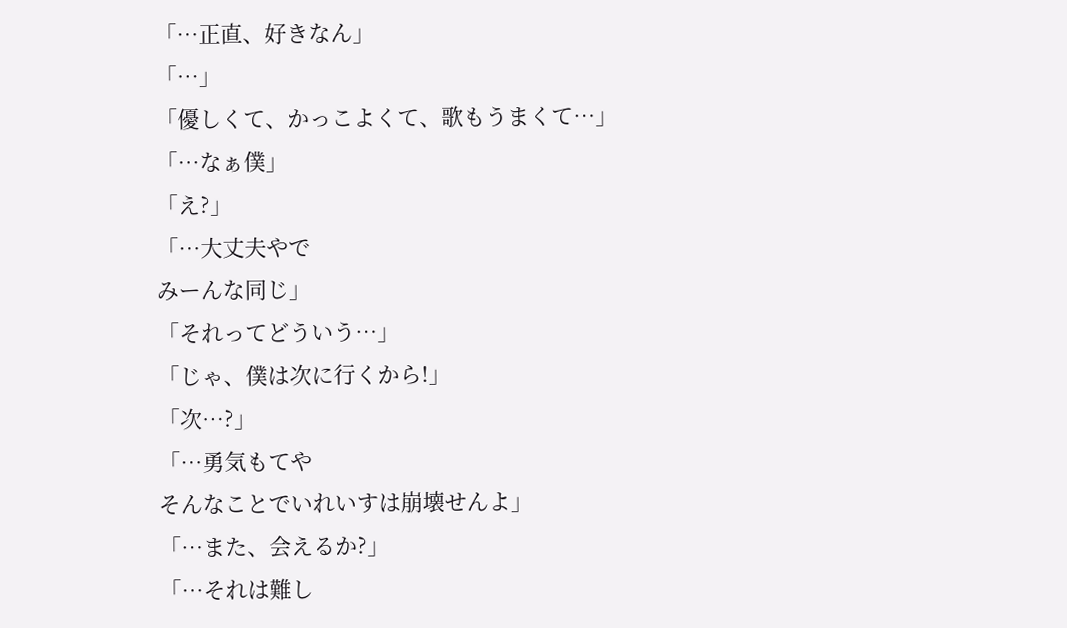「…正直、好きなん」
「…」
「優しくて、かっこよくて、歌もうまくて…」
「…なぁ僕」
「え?」
「…大丈夫やで
みーんな同じ」
「それってどういう…」
「じゃ、僕は次に行くから!」
「次…?」
「…勇気もてや
そんなことでいれいすは崩壊せんよ」
「…また、会えるか?」
「…それは難し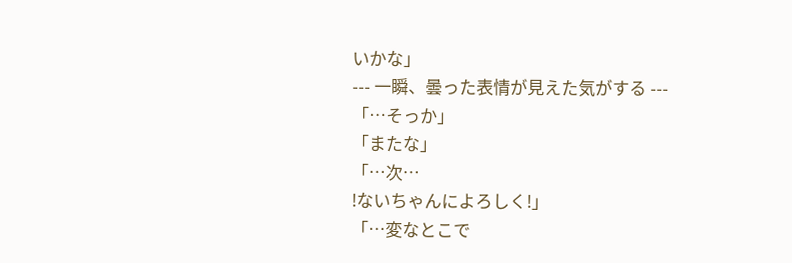いかな」
--- 一瞬、曇った表情が見えた気がする ---
「…そっか」
「またな」
「…次…
!ないちゃんによろしく!」
「…変なとこで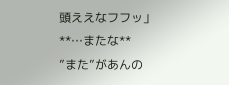頭ええなフフッ」
**…またな**
”また”があんの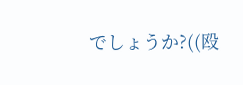でしょうか?((殴